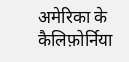अमेरिका के कैलिफ़ोर्निया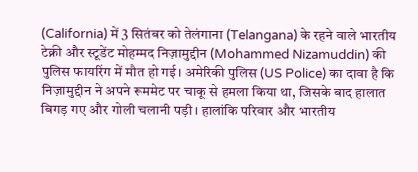(California) में 3 सितंबर को तेलंगाना (Telangana) के रहने वाले भारतीय टेक्नी और स्टूडेंट मोहम्मद निज़ामुद्दीन (Mohammed Nizamuddin) की पुलिस फायरिंग में मौत हो गई। अमेरिकी पुलिस (US Police) का दावा है कि निज़ामुद्दीन ने अपने रूममेट पर चाकू से हमला किया था, जिसके बाद हालात बिगड़ गए और गोली चलानी पड़ी। हालांकि परिवार और भारतीय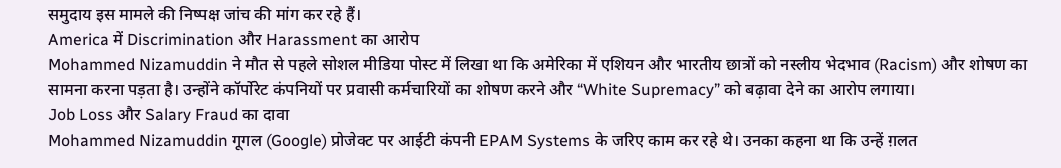समुदाय इस मामले की निष्पक्ष जांच की मांग कर रहे हैं।
America में Discrimination और Harassment का आरोप
Mohammed Nizamuddin ने मौत से पहले सोशल मीडिया पोस्ट में लिखा था कि अमेरिका में एशियन और भारतीय छात्रों को नस्लीय भेदभाव (Racism) और शोषण का सामना करना पड़ता है। उन्होंने कॉर्पोरेट कंपनियों पर प्रवासी कर्मचारियों का शोषण करने और “White Supremacy” को बढ़ावा देने का आरोप लगाया।
Job Loss और Salary Fraud का दावा
Mohammed Nizamuddin गूगल (Google) प्रोजेक्ट पर आईटी कंपनी EPAM Systems के जरिए काम कर रहे थे। उनका कहना था कि उन्हें ग़लत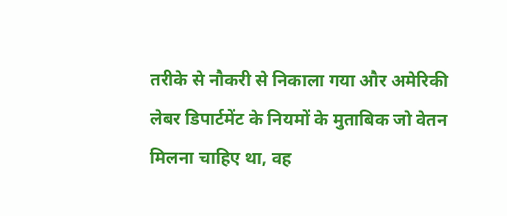तरीके से नौकरी से निकाला गया और अमेरिकी लेबर डिपार्टमेंट के नियमों के मुताबिक जो वेतन मिलना चाहिए था, वह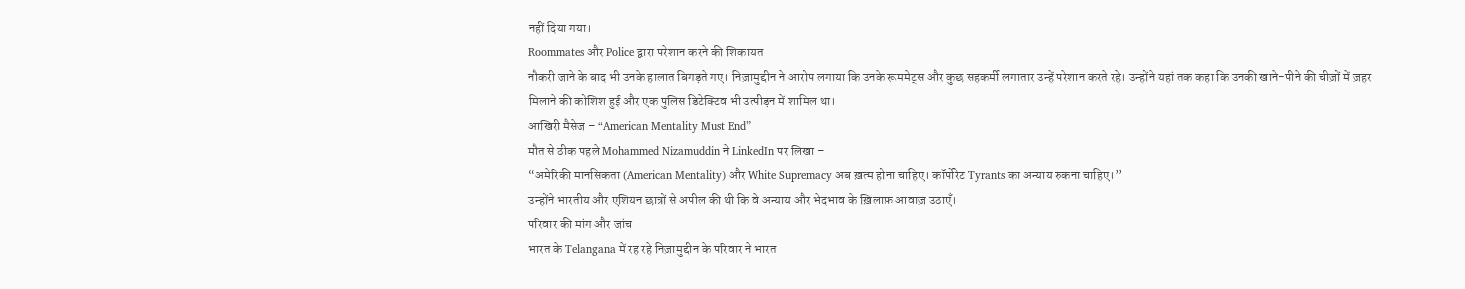नहीं दिया गया।
Roommates और Police द्वारा परेशान करने की शिकायत
नौकरी जाने के बाद भी उनके हालात बिगड़ते गए। निज़ामुद्दीन ने आरोप लगाया कि उनके रूममेट्स और कुछ सहकर्मी लगातार उन्हें परेशान करते रहे। उन्होंने यहां तक कहा कि उनकी खाने-पीने की चीज़ों में ज़हर मिलाने की कोशिश हुई और एक पुलिस डिटेक्टिव भी उत्पीड़न में शामिल था।
आखिरी मैसेज – “American Mentality Must End”
मौत से ठीक पहले Mohammed Nizamuddin ने LinkedIn पर लिखा –
“अमेरिकी मानसिकता (American Mentality) और White Supremacy अब ख़त्म होना चाहिए। कॉर्पोरेट Tyrants का अन्याय रुकना चाहिए।”
उन्होंने भारतीय और एशियन छात्रों से अपील की थी कि वे अन्याय और भेदभाव के ख़िलाफ़ आवाज़ उठाएँ।
परिवार की मांग और जांच
भारत के Telangana में रह रहे निज़ामुद्दीन के परिवार ने भारत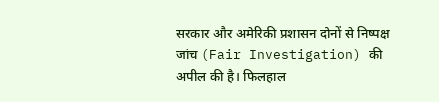सरकार और अमेरिकी प्रशासन दोनों से निष्पक्ष जांच (Fair Investigation) की अपील की है। फिलहाल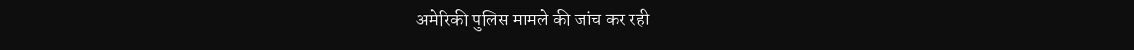अमेरिकी पुलिस मामले की जांच कर रही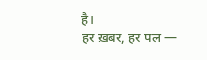है।
हर ख़बर, हर पल —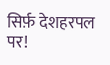सिर्फ़ देशहरपल पर!